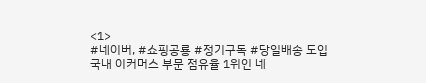<1>
#네이버, #쇼핑공룡 #정기구독 #당일배송 도입
국내 이커머스 부문 점유율 1위인 네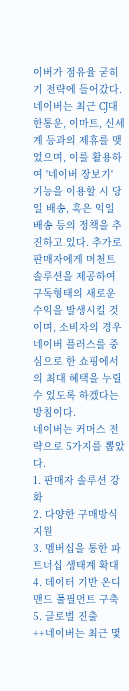이버가 점유율 굳히기 전략에 들어갔다. 네이버는 최근 CJ대한통운, 이마트, 신세계 등과의 제휴를 맺었으며, 이를 활용하여 '네이버 장보기' 기능을 이용할 시 당일 배송, 혹은 익일 배송 등의 정책을 추진하고 있다. 추가로 판매자에게 머천트 솔루션을 제공하여 구독형태의 새로운 수익을 발생시킬 것이며, 소비자의 경우 네이버 플러스를 중심으로 한 쇼핑에서의 최대 혜택을 누릴 수 있도록 하겠다는 방침이다.
네이버는 커머스 전략으로 5가지를 뽑았다.
1. 판매자 솔루션 강화
2. 다양한 구매방식 지원
3. 멤버십을 통한 파트너십 생태계 확대
4. 데이터 기반 온디맨드 풀필먼트 구축
5. 글로벌 진출
++네이버는 최근 몇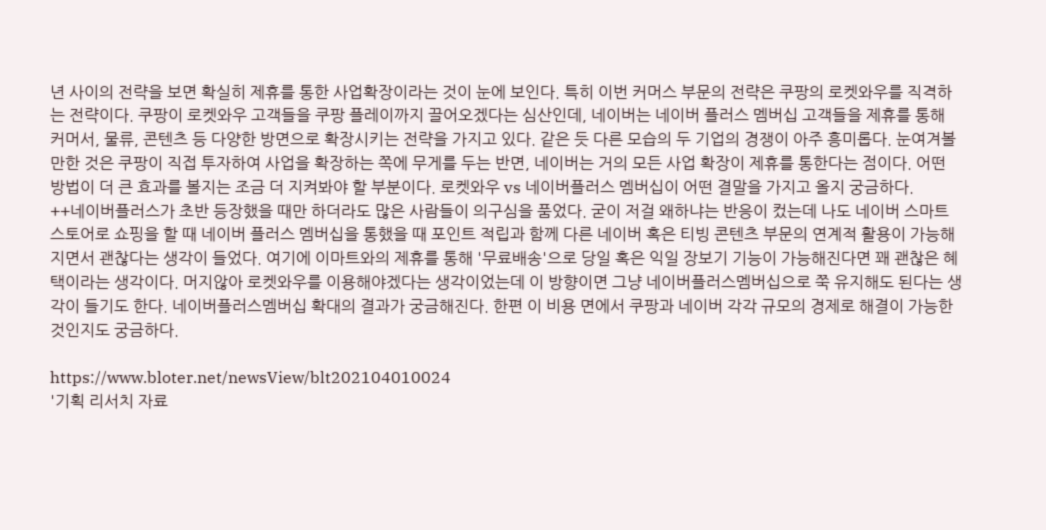년 사이의 전략을 보면 확실히 제휴를 통한 사업확장이라는 것이 눈에 보인다. 특히 이번 커머스 부문의 전략은 쿠팡의 로켓와우를 직격하는 전략이다. 쿠팡이 로켓와우 고객들을 쿠팡 플레이까지 끌어오겠다는 심산인데, 네이버는 네이버 플러스 멤버십 고객들을 제휴를 통해 커머서, 물류, 콘텐츠 등 다양한 방면으로 확장시키는 전략을 가지고 있다. 같은 듯 다른 모습의 두 기업의 경쟁이 아주 흥미롭다. 눈여겨볼 만한 것은 쿠팡이 직접 투자하여 사업을 확장하는 쪽에 무게를 두는 반면, 네이버는 거의 모든 사업 확장이 제휴를 통한다는 점이다. 어떤 방법이 더 큰 효과를 볼지는 조금 더 지켜봐야 할 부분이다. 로켓와우 vs 네이버플러스 멤버십이 어떤 결말을 가지고 올지 궁금하다.
++네이버플러스가 초반 등장했을 때만 하더라도 많은 사람들이 의구심을 품었다. 굳이 저걸 왜하냐는 반응이 컸는데 나도 네이버 스마트스토어로 쇼핑을 할 때 네이버 플러스 멤버십을 통했을 때 포인트 적립과 함께 다른 네이버 혹은 티빙 콘텐츠 부문의 연계적 활용이 가능해지면서 괜찮다는 생각이 들었다. 여기에 이마트와의 제휴를 통해 '무료배송'으로 당일 혹은 익일 장보기 기능이 가능해진다면 꽤 괜찮은 혜택이라는 생각이다. 머지않아 로켓와우를 이용해야겠다는 생각이었는데 이 방향이면 그냥 네이버플러스멤버십으로 쭉 유지해도 된다는 생각이 들기도 한다. 네이버플러스멤버십 확대의 결과가 궁금해진다. 한편 이 비용 면에서 쿠팡과 네이버 각각 규모의 경제로 해결이 가능한 것인지도 궁금하다.

https://www.bloter.net/newsView/blt202104010024
'기획 리서치 자료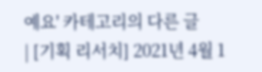예요' 카테고리의 다른 글
| [기획 리서치] 2021년 4월 1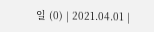일 (0) | 2021.04.01 |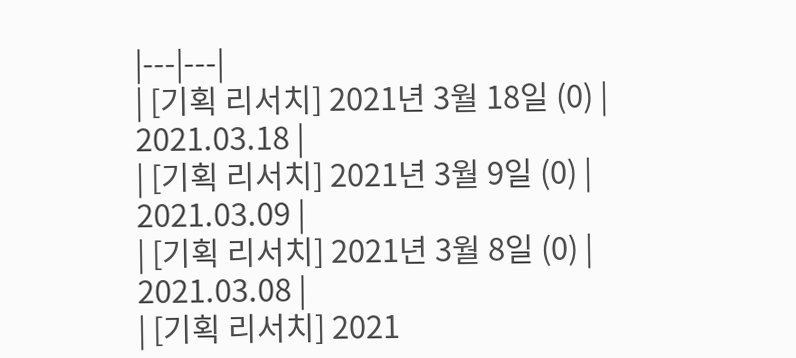|---|---|
| [기획 리서치] 2021년 3월 18일 (0) | 2021.03.18 |
| [기획 리서치] 2021년 3월 9일 (0) | 2021.03.09 |
| [기획 리서치] 2021년 3월 8일 (0) | 2021.03.08 |
| [기획 리서치] 2021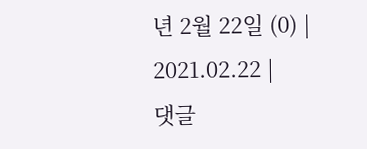년 2월 22일 (0) | 2021.02.22 |
댓글